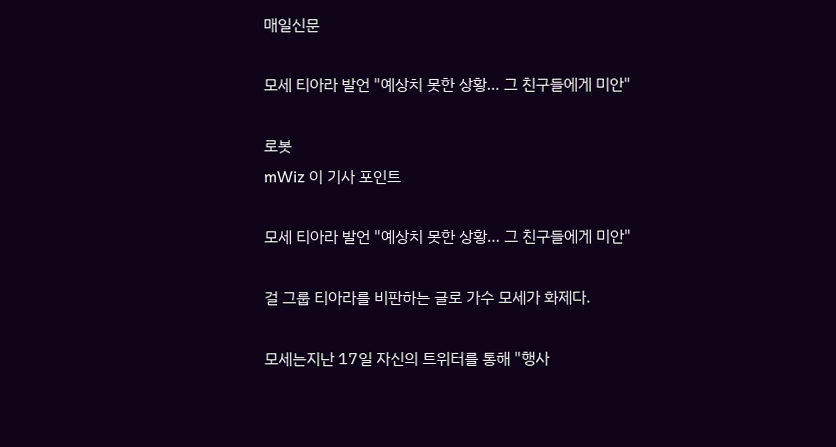매일신문

모세 티아라 발언 "예상치 못한 상황… 그 친구들에게 미안"

로봇
mWiz 이 기사 포인트

모세 티아라 발언 "예상치 못한 상황… 그 친구들에게 미안"

걸 그룹 티아라를 비판하는 글로 가수 모세가 화제다.

모세는지난 17일 자신의 트위터를 통해 "행사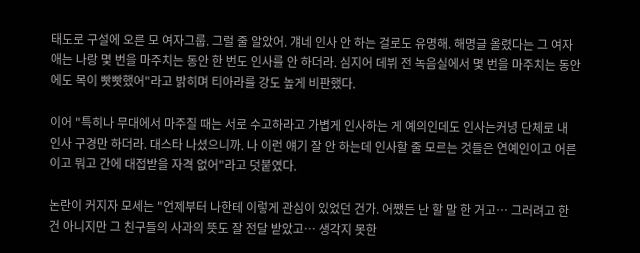태도로 구설에 오른 모 여자그룹. 그럴 줄 알았어. 걔네 인사 안 하는 걸로도 유명해. 해명글 올렸다는 그 여자애는 나랑 몇 번을 마주치는 동안 한 번도 인사를 안 하더라. 심지어 데뷔 전 녹음실에서 몇 번을 마주치는 동안에도 목이 빳빳했어"라고 밝히며 티아라를 강도 높게 비판했다.

이어 "특히나 무대에서 마주칠 때는 서로 수고하라고 가볍게 인사하는 게 예의인데도 인사는커녕 단체로 내 인사 구경만 하더라. 대스타 나셨으니까. 나 이런 얘기 잘 안 하는데 인사할 줄 모르는 것들은 연예인이고 어른이고 뭐고 간에 대접받을 자격 없어"라고 덧붙였다.

논란이 커지자 모세는 "언제부터 나한테 이렇게 관심이 있었던 건가. 어쨌든 난 할 말 한 거고… 그러려고 한 건 아니지만 그 친구들의 사과의 뜻도 잘 전달 받았고… 생각지 못한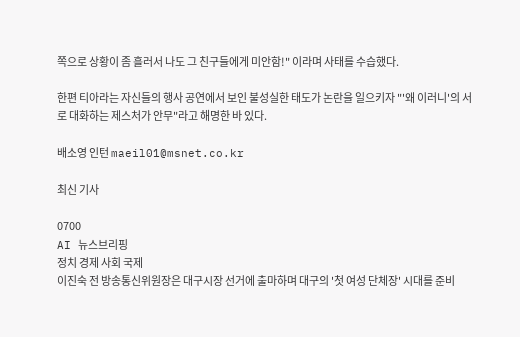쪽으로 상황이 좀 흘러서 나도 그 친구들에게 미안함!" 이라며 사태를 수습했다.

한편 티아라는 자신들의 행사 공연에서 보인 불성실한 태도가 논란을 일으키자 "'왜 이러니'의 서로 대화하는 제스처가 안무"라고 해명한 바 있다.

배소영 인턴 maeil01@msnet.co.kr

최신 기사

0700
AI 뉴스브리핑
정치 경제 사회 국제
이진숙 전 방송통신위원장은 대구시장 선거에 출마하며 대구의 '첫 여성 단체장' 시대를 준비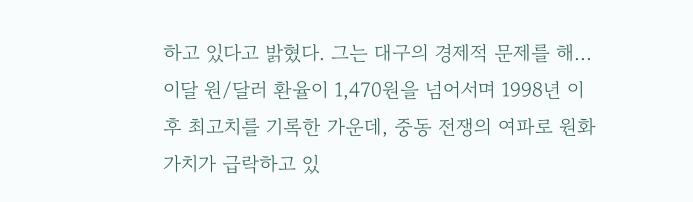하고 있다고 밝혔다. 그는 대구의 경제적 문제를 해...
이달 원/달러 환율이 1,470원을 넘어서며 1998년 이후 최고치를 기록한 가운데, 중동 전쟁의 여파로 원화가치가 급락하고 있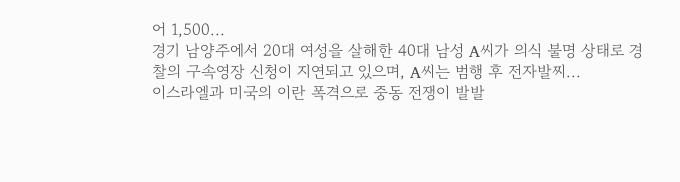어 1,500...
경기 남양주에서 20대 여성을 살해한 40대 남성 A씨가 의식 불명 상태로 경찰의 구속영장 신청이 지연되고 있으며, A씨는 범행 후 전자발찌...
이스라엘과 미국의 이란 폭격으로 중동 전쟁이 발발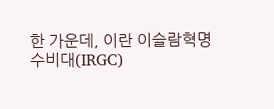한 가운데, 이란 이슬람혁명수비대(IRGC)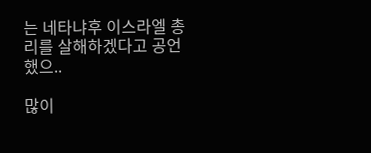는 네타냐후 이스라엘 총리를 살해하겠다고 공언했으..

많이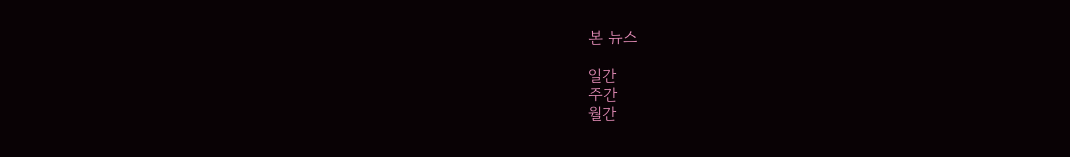본 뉴스

일간
주간
월간